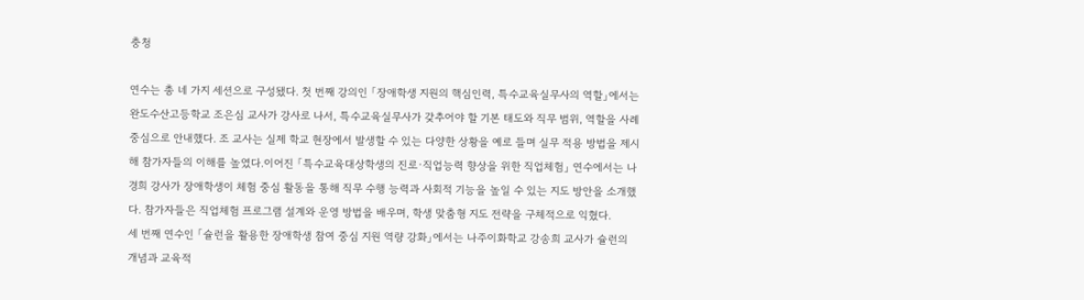충청

연수는 총 네 가지 세션으로 구성됐다. 첫 번째 강의인 「장애학생 지원의 핵심인력, 특수교육실무사의 역할」에서는 완도수산고등학교 조은심 교사가 강사로 나서, 특수교육실무사가 갖추어야 할 기본 태도와 직무 범위, 역할을 사례 중심으로 안내했다. 조 교사는 실제 학교 현장에서 발생할 수 있는 다양한 상황을 예로 들며 실무 적용 방법을 제시해 참가자들의 이해를 높였다.이어진 「특수교육대상학생의 진로·직업능력 향상을 위한 직업체험」 연수에서는 나경희 강사가 장애학생이 체험 중심 활동을 통해 직무 수행 능력과 사회적 기능을 높일 수 있는 지도 방안을 소개했다. 참가자들은 직업체험 프로그램 설계와 운영 방법을 배우며, 학생 맞춤형 지도 전략을 구체적으로 익혔다.
세 번째 연수인 「슐런을 활용한 장애학생 참여 중심 지원 역량 강화」에서는 나주이화학교 강송희 교사가 슐런의 개념과 교육적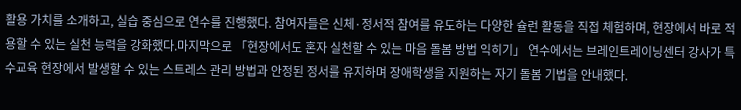활용 가치를 소개하고, 실습 중심으로 연수를 진행했다. 참여자들은 신체·정서적 참여를 유도하는 다양한 슐런 활동을 직접 체험하며, 현장에서 바로 적용할 수 있는 실천 능력을 강화했다.마지막으로 「현장에서도 혼자 실천할 수 있는 마음 돌봄 방법 익히기」 연수에서는 브레인트레이닝센터 강사가 특수교육 현장에서 발생할 수 있는 스트레스 관리 방법과 안정된 정서를 유지하며 장애학생을 지원하는 자기 돌봄 기법을 안내했다.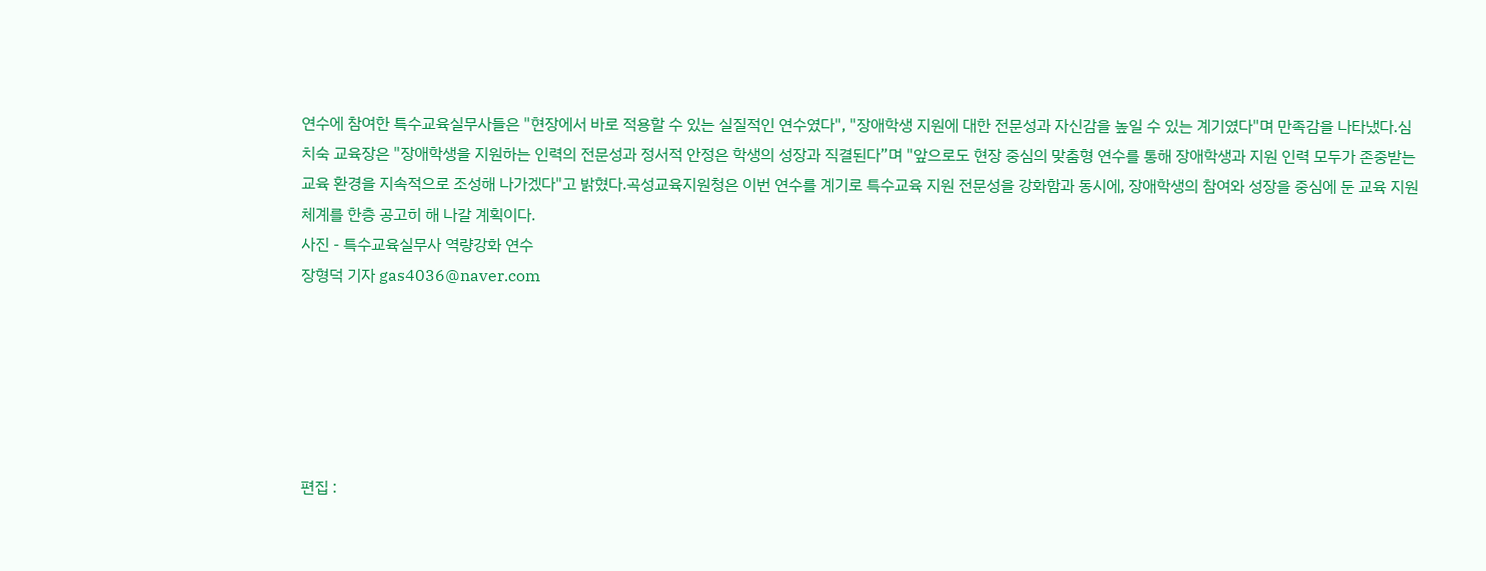연수에 참여한 특수교육실무사들은 "현장에서 바로 적용할 수 있는 실질적인 연수였다", "장애학생 지원에 대한 전문성과 자신감을 높일 수 있는 계기였다"며 만족감을 나타냈다.심치숙 교육장은 "장애학생을 지원하는 인력의 전문성과 정서적 안정은 학생의 성장과 직결된다”며 "앞으로도 현장 중심의 맞춤형 연수를 통해 장애학생과 지원 인력 모두가 존중받는 교육 환경을 지속적으로 조성해 나가겠다"고 밝혔다.곡성교육지원청은 이번 연수를 계기로 특수교육 지원 전문성을 강화함과 동시에, 장애학생의 참여와 성장을 중심에 둔 교육 지원 체계를 한층 공고히 해 나갈 계획이다.
사진 - 특수교육실무사 역량강화 연수
장형덕 기자 gas4036@naver.com






편집 :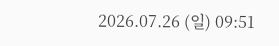2026.07.26 (일) 09:51